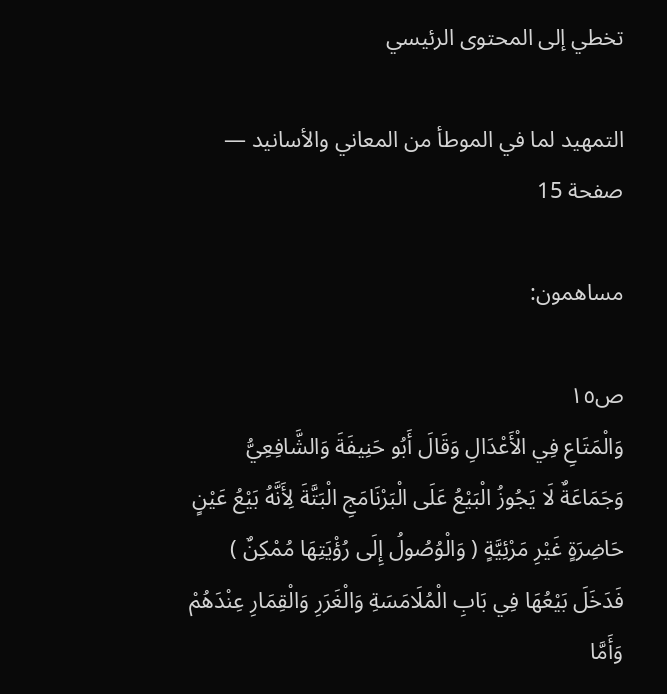تخطي إلى المحتوى الرئيسي

التمهيد لما في الموطأ من المعاني والأسانيد — صفحة 15

مساهمون:

ص١٥
وَالْمَتَاعِ فِي الْأَعْدَالِ وَقَالَ أَبُو حَنِيفَةَ وَالشَّافِعِيُّ وَجَمَاعَةٌ لَا يَجُوزُ الْبَيْعُ عَلَى الْبَرْنَامَجِ الْبَتَّةَ لِأَنَّهُ بَيْعُ عَيْنٍ حَاضِرَةٍ غَيْرِ مَرْئِيَّةٍ ( وَالْوُصُولُ إِلَى رُؤْيَتِهَا مُمْكِنٌ ) فَدَخَلَ بَيْعُهَا فِي بَابِ الْمُلَامَسَةِ وَالْغَرَرِ وَالْقِمَارِ عِنْدَهُمْ وَأَمَّا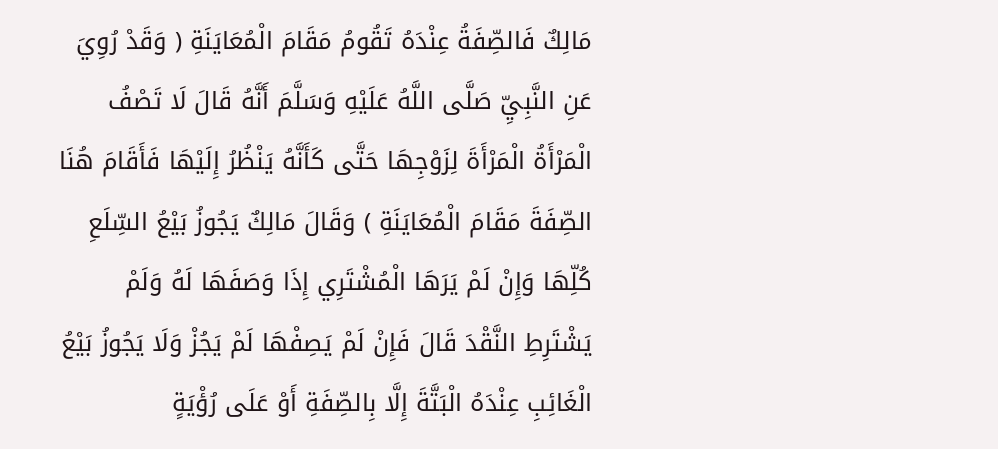مَالِكٌ فَالصِّفَةُ عِنْدَهُ تَقُومُ مَقَامَ الْمُعَايَنَةِ ( وَقَدْ رُوِيَ عَنِ النَّبِيِّ صَلَّى اللَّهُ عَلَيْهِ وَسَلَّمَ أَنَّهُ قَالَ لَا تَصْفُ الْمَرْأَةُ الْمَرْأَةَ لِزَوْجِهَا حَتَّى كَأَنَّهُ يَنْظُرُ إِلَيْهَا فَأَقَامَ هُنَا الصِّفَةَ مَقَامَ الْمُعَايَنَةِ ) وَقَالَ مَالِكٌ يَجُوزُ بَيْعُ السِّلَعِ كُلِّهَا وَإِنْ لَمْ يَرَهَا الْمُشْتَرِي إِذَا وَصَفَهَا لَهُ وَلَمْ يَشْتَرِطِ النَّقْدَ قَالَ فَإِنْ لَمْ يَصِفْهَا لَمْ يَجُزْ وَلَا يَجُوزُ بَيْعُ الْغَائِبِ عِنْدَهُ الْبَتَّةَ إِلَّا بِالصِّفَةِ أَوْ عَلَى رُؤْيَةٍ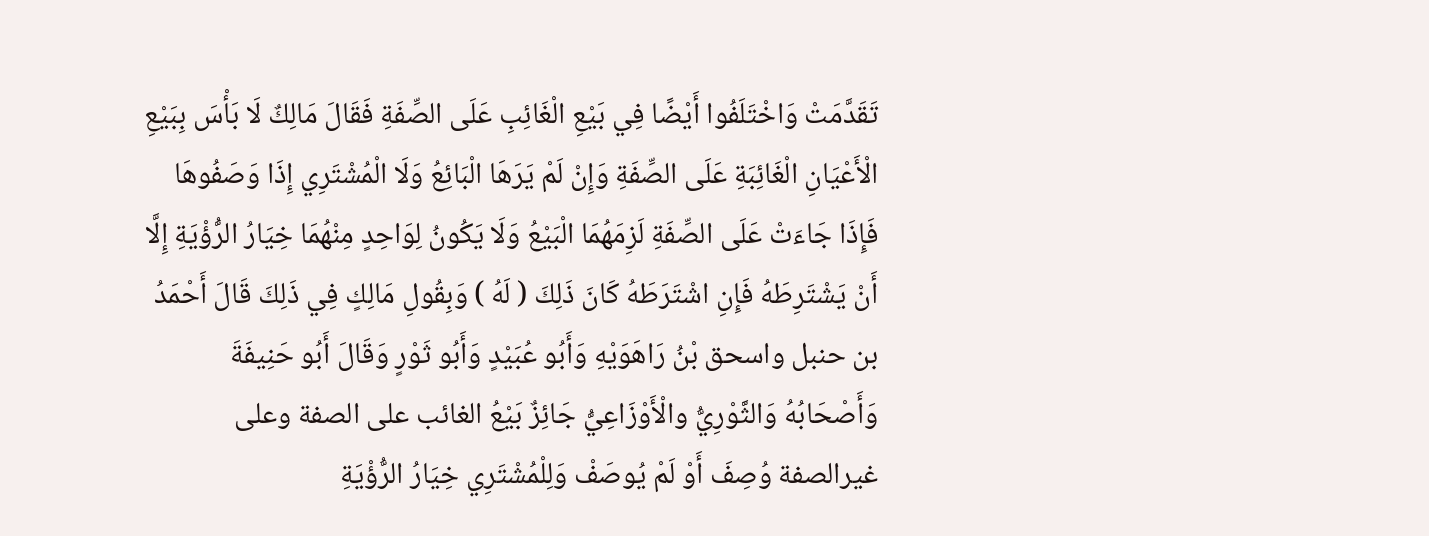تَقَدَّمَتْ وَاخْتَلَفُوا أَيْضًا فِي بَيْعِ الْغَائِبِ عَلَى الصِّفَةِ فَقَالَ مَالِكٌ لَا بَأْسَ بِبَيْعِ الْأَعْيَانِ الْغَائِبَةِ عَلَى الصِّفَةِ وَإِنْ لَمْ يَرَهَا الْبَائِعُ وَلَا الْمُشْتَرِي إِذَا وَصَفُوهَا فَإِذَا جَاءَتْ عَلَى الصِّفَةِ لَزِمَهُمَا الْبَيْعُ وَلَا يَكُونُ لِوَاحِدٍ مِنْهُمَا خِيَارُ الرُّؤْيَةِ إِلَّا أَنْ يَشْتَرِطَهُ فَإِنِ اشْتَرَطَهُ كَانَ ذَلِكَ ( لَهُ ) وَبِقُولِ مَالِكٍ فِي ذَلِكَ قَالَ أَحْمَدُ بن حنبل واسحق بْنُ رَاهَوَيْهِ وَأَبُو عُبَيْدٍ وَأَبُو ثَوْرٍ وَقَالَ أَبُو حَنِيفَةَ وَأَصْحَابُهُ وَالثَّوْرِيُّ والْأَوْزَاعِيُّ جَائِزٌ بَيْعُ الغائب على الصفة وعلى غيرالصفة وُصِفَ أَوْ لَمْ يُوصَفْ وَلِلْمُشْتَرِي خِيَارُ الرُّؤْيَةِ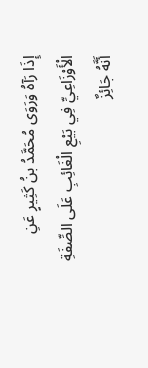إِذَا رَآهُ وَرَوَى مُحَمَّدُ بنُ كَثِيرٍ عَنِ الْأَوْزَاعِيِّ فِي بَيْعِ الْغَائِبِ عَلَى الصِّفَةِ أَنَّهُ جَائِزٌ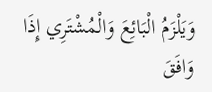وَيَلْزَمُ الْبَائِعَ وَالْمُشْتَرِي إِذَا وَافَقَ